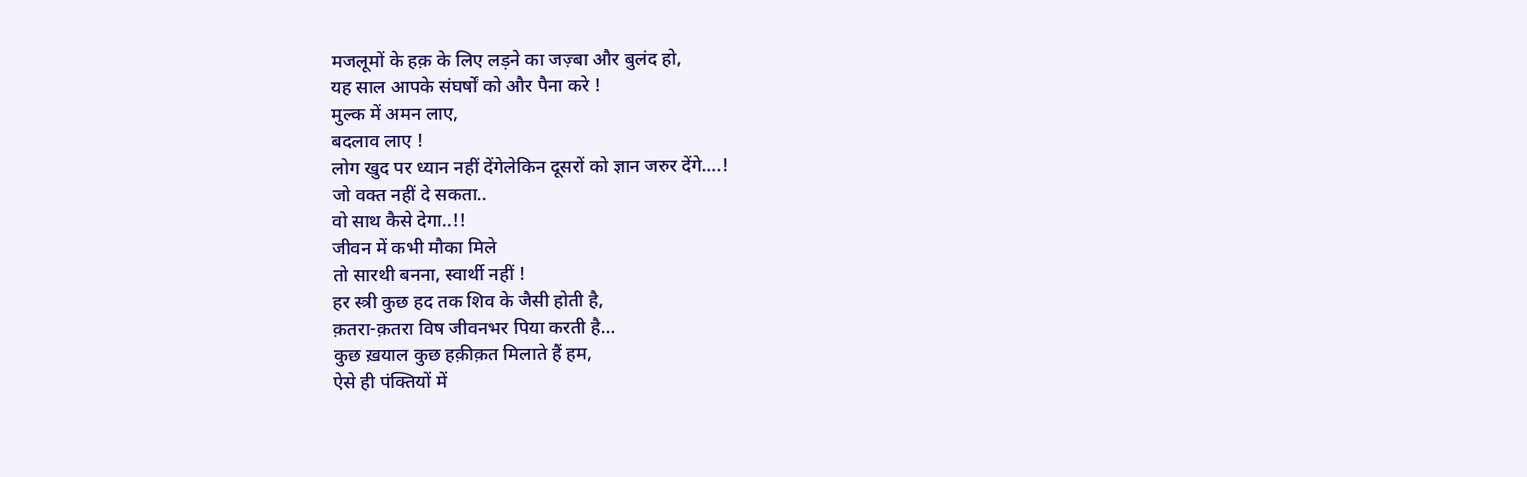मजलूमों के हक़ के लिए लड़ने का जज़्बा और बुलंद हो,
यह साल आपके संघर्षों को और पैना करे !
मुल्क में अमन लाए,
बदलाव लाए !
लोग खुद पर ध्यान नहीं देंगेलेकिन दूसरों को ज्ञान जरुर देंगे….!
जो वक्त नहीं दे सकता..
वो साथ कैसे देगा..!!
जीवन में कभी मौका मिले
तो सारथी बनना, स्वार्थी नहीं !
हर स्त्री कुछ हद तक शिव के जैसी होती है,
क़तरा-क़तरा विष जीवनभर पिया करती है…
कुछ ख़याल कुछ हक़ीक़त मिलाते हैं हम,
ऐसे ही पंक्तियों में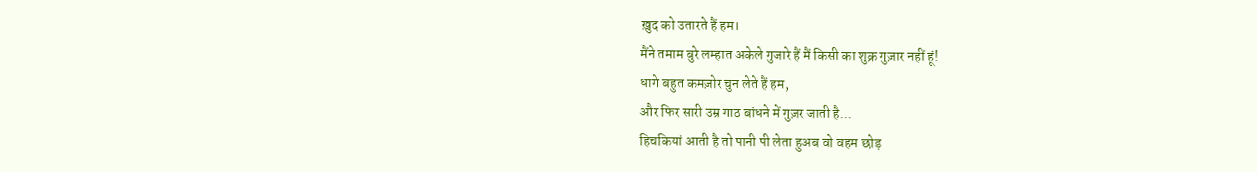ख़ुद को उतारते हैं हम।
मैंने तमाम बुरे लम्हात अकेले गुजारे हैं मैं किसी का शुक्र गुज़ार नहीं हूं!
धागे बहुत कमज़ोर चुन लेते हैं हम,
और फिर सारी उम्र गाठ बांधने में गुज़र जाती है...
हिचकियां आती है तो पानी पी लेता हुअब वो वहम छोड़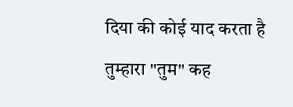दिया की कोई याद करता है
तुम्हारा "तुम" कह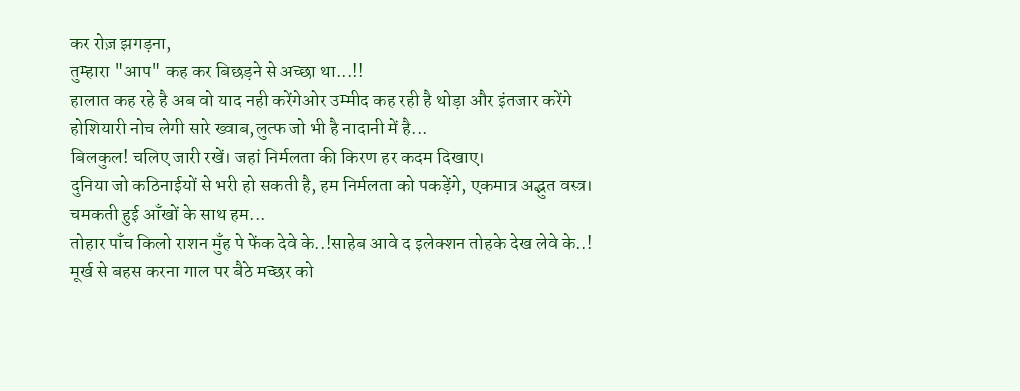कर रोज़ झगड़ना,
तुम्हारा "आप" कह कर बिछड़ने से अच्छा था...!!
हालात कह रहे है अब वो याद नही करेंगेओर उम्मीद कह रही है थोड़ा और इंतजार करेंगे
होशियारी नोच लेगी सारे ख्वाब,लुत्फ जो भी है नादानी में है...
बिलकुल! चलिए जारी रखें। जहां निर्मलता की किरण हर कदम दिखाए।
दुनिया जो कठिनाईयों से भरी हो सकती है, हम निर्मलता को पकड़ेंगे, एकमात्र अद्भुत वस्त्र।
चमकती हुई आँखों के साथ हम...
तोहार पाँच किलो राशन मुँह पे फेंक देवे के..!साहेब आवे द इलेक्शन तोहके देख लेवे के..!
मूर्ख से बहस करना गाल पर बैठे मच्छर को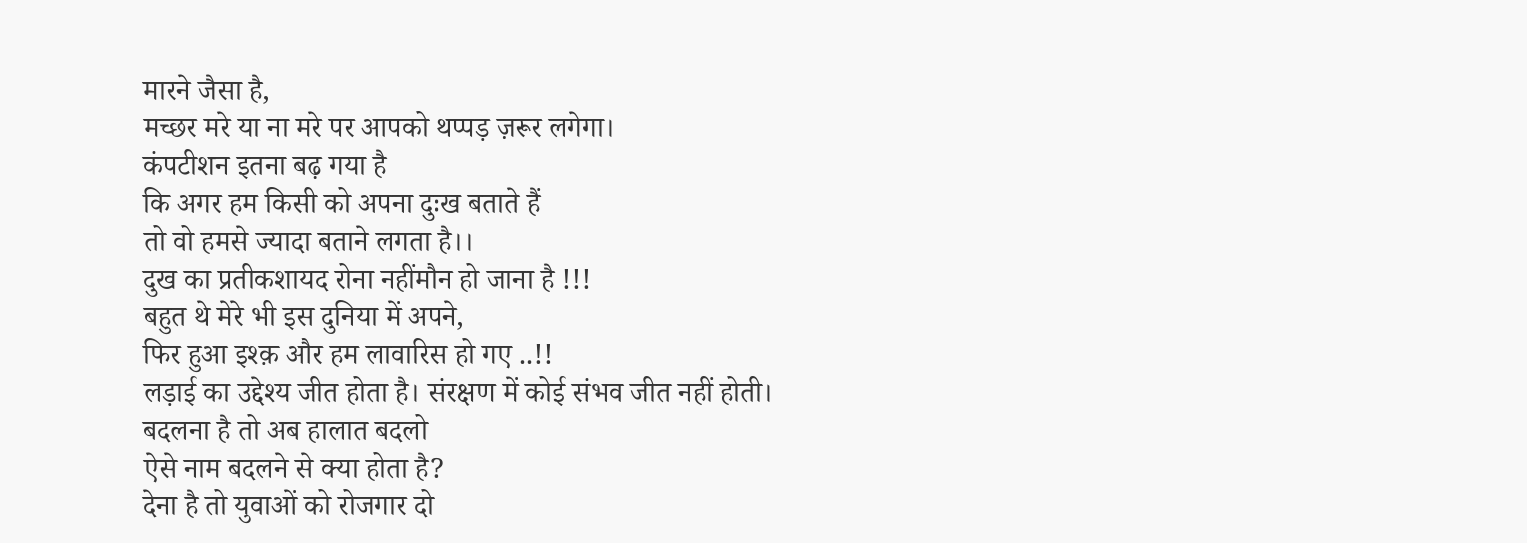मारने जैसा है,
मच्छर मरे या ना मरे पर आपको थप्पड़ ज़रूर लगेगा।
कंपटीशन इतना बढ़ गया है
कि अगर हम किसी को अपना दुःख बताते हैं
तो वो हमसे ज्यादा बताने लगता है।।
दुख का प्रतीकशायद रोना नहींमौन हो जाना है !!!
बहुत थे मेरे भी इस दुनिया में अपने,
फिर हुआ इश्क़ और हम लावारिस हो गए ..!!
लड़ाई का उद्देश्य जीत होता है। संरक्षण में कोई संभव जीत नहीं होती।
बदलना है तो अब हालात बदलो
ऐसे नाम बदलने से क्या होता है?
देना है तो युवाओं को रोजगार दो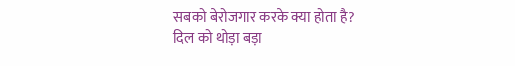सबको बेरोजगार करके क्या होता है?
दिल को थोड़ा बड़ा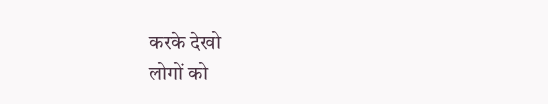करके देखो
लोगों को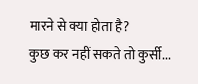मारने से क्या होता है?
कुछ कर नहीं सकते तो कुर्सी...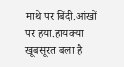माथे पर बिंदी.आंखों पर हया.हायक्या खूबसूरत बला है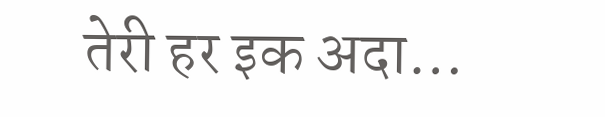तेरी हर इक अदा…